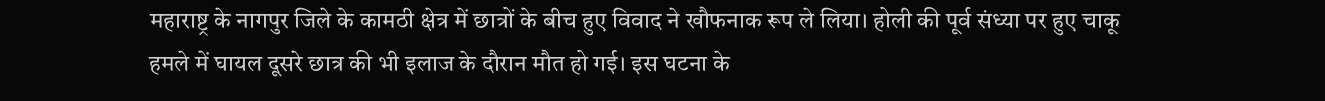महाराष्ट्र के नागपुर जिले के कामठी क्षेत्र में छात्रों के बीच हुए विवाद ने खौफनाक रूप ले लिया। होली की पूर्व संध्या पर हुए चाकू हमले में घायल दूसरे छात्र की भी इलाज के दौरान मौत हो गई। इस घटना के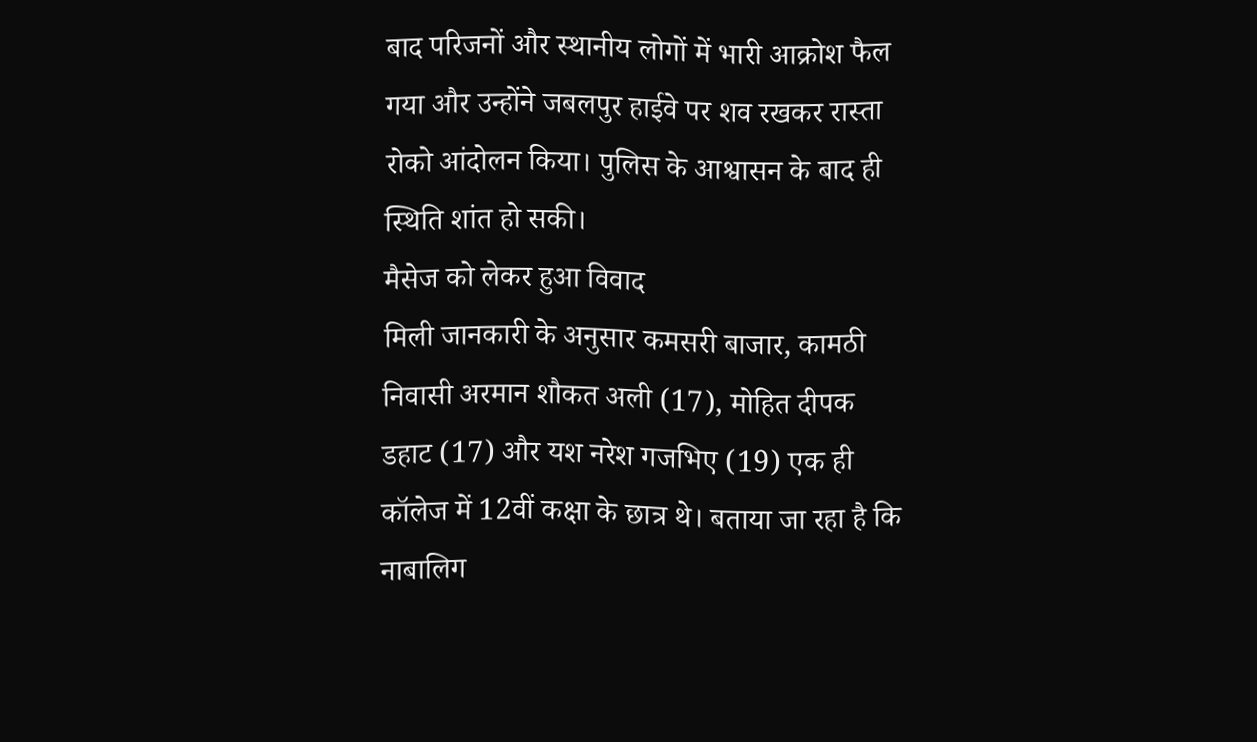बाद परिजनों और स्थानीय लोगों में भारी आक्रोश फैल गया और उन्होंने जबलपुर हाईवे पर शव रखकर रास्ता रोको आंदोलन किया। पुलिस के आश्वासन के बाद ही स्थिति शांत हो सकी।
मैसेज को लेकर हुआ विवाद
मिली जानकारी के अनुसार कमसरी बाजार, कामठी निवासी अरमान शौकत अली (17), मोहित दीपक डहाट (17) और यश नरेश गजभिए (19) एक ही कॉलेज में 12वीं कक्षा के छात्र थे। बताया जा रहा है कि नाबालिग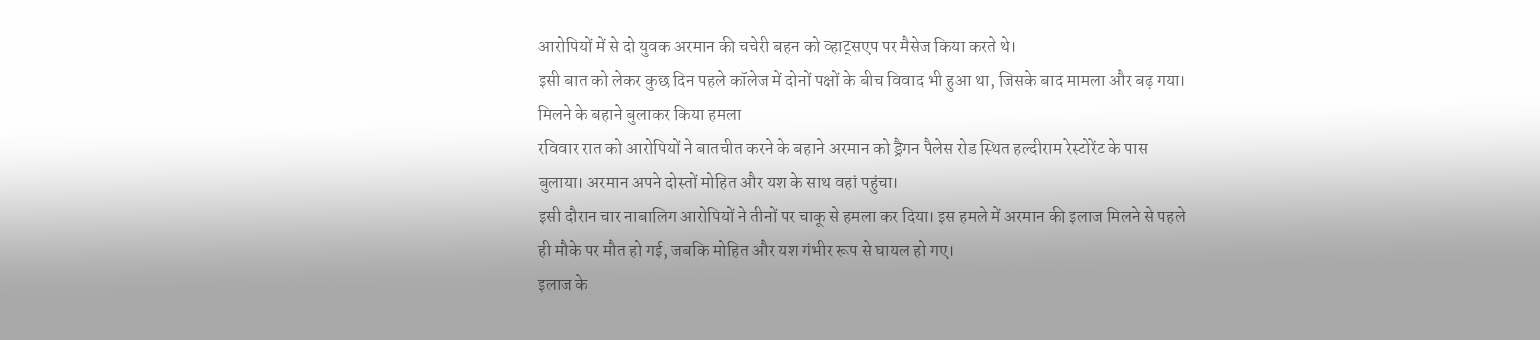आरोपियों में से दो युवक अरमान की चचेरी बहन को व्हाट्सएप पर मैसेज किया करते थे।
इसी बात को लेकर कुछ दिन पहले कॉलेज में दोनों पक्षों के बीच विवाद भी हुआ था, जिसके बाद मामला और बढ़ गया।
मिलने के बहाने बुलाकर किया हमला
रविवार रात को आरोपियों ने बातचीत करने के बहाने अरमान को ड्रैगन पैलेस रोड स्थित हल्दीराम रेस्टोरेंट के पास बुलाया। अरमान अपने दोस्तों मोहित और यश के साथ वहां पहुंचा।
इसी दौरान चार नाबालिग आरोपियों ने तीनों पर चाकू से हमला कर दिया। इस हमले में अरमान की इलाज मिलने से पहले ही मौके पर मौत हो गई, जबकि मोहित और यश गंभीर रूप से घायल हो गए।
इलाज के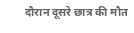दौरान दूसरे छात्र की मौत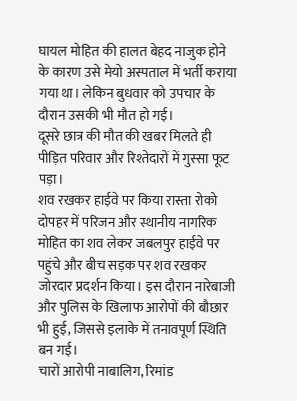घायल मोहित की हालत बेहद नाजुक होने के कारण उसे मेयो अस्पताल में भर्ती कराया गया था। लेकिन बुधवार को उपचार के दौरान उसकी भी मौत हो गई।
दूसरे छात्र की मौत की खबर मिलते ही पीड़ित परिवार और रिश्तेदारों में गुस्सा फूट पड़ा।
शव रखकर हाईवे पर किया रास्ता रोको
दोपहर में परिजन और स्थानीय नागरिक मोहित का शव लेकर जबलपुर हाईवे पर पहुंचे और बीच सड़क पर शव रखकर जोरदार प्रदर्शन किया। इस दौरान नारेबाजी और पुलिस के खिलाफ आरोपों की बौछार भी हुई, जिससे इलाके में तनावपूर्ण स्थिति बन गई।
चारों आरोपी नाबालिग, रिमांड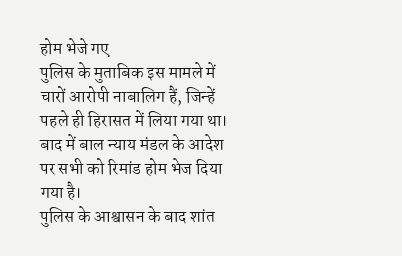होम भेजे गए
पुलिस के मुताबिक इस मामले में चारों आरोपी नाबालिग हैं, जिन्हें पहले ही हिरासत में लिया गया था। बाद में बाल न्याय मंडल के आदेश पर सभी को रिमांड होम भेज दिया गया है।
पुलिस के आश्वासन के बाद शांत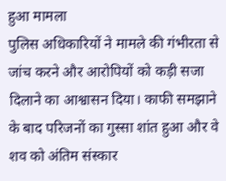हुआ मामला
पुलिस अधिकारियों ने मामले की गंभीरता से जांच करने और आरोपियों को कड़ी सजा दिलाने का आश्वासन दिया। काफी समझाने के बाद परिजनों का गुस्सा शांत हुआ और वे शव को अंतिम संस्कार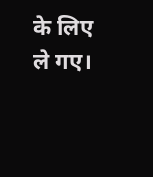के लिए ले गए।